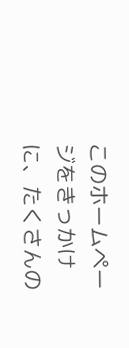このホームページをきっかけに、たくさんの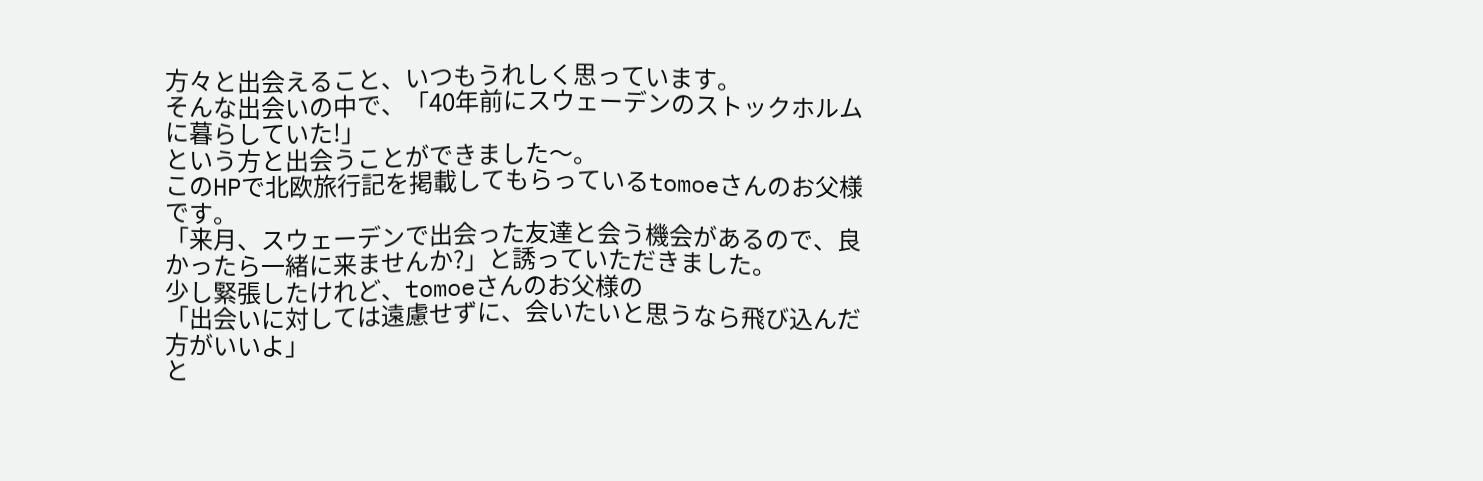方々と出会えること、いつもうれしく思っています。
そんな出会いの中で、「40年前にスウェーデンのストックホルムに暮らしていた!」
という方と出会うことができました〜。
このHPで北欧旅行記を掲載してもらっているtomoeさんのお父様です。
「来月、スウェーデンで出会った友達と会う機会があるので、良かったら一緒に来ませんか?」と誘っていただきました。
少し緊張したけれど、tomoeさんのお父様の
「出会いに対しては遠慮せずに、会いたいと思うなら飛び込んだ方がいいよ」
と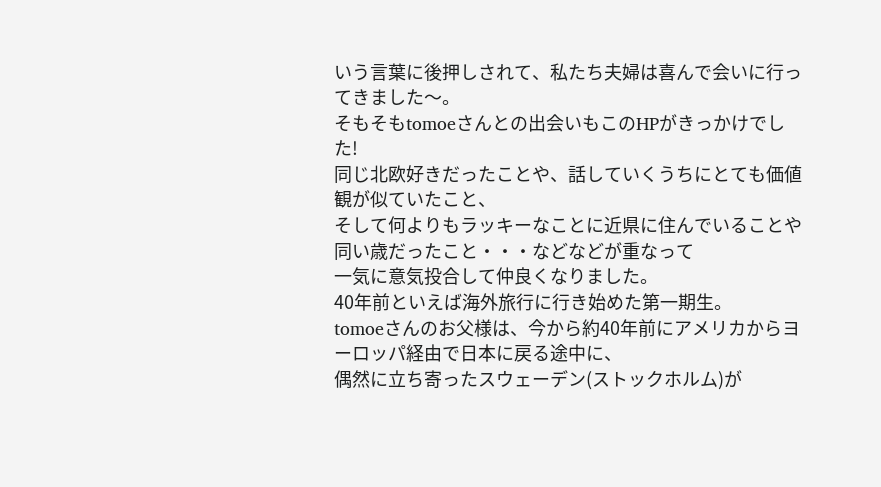いう言葉に後押しされて、私たち夫婦は喜んで会いに行ってきました〜。
そもそもtomoeさんとの出会いもこのHPがきっかけでした!
同じ北欧好きだったことや、話していくうちにとても価値観が似ていたこと、
そして何よりもラッキーなことに近県に住んでいることや同い歳だったこと・・・などなどが重なって
一気に意気投合して仲良くなりました。
40年前といえば海外旅行に行き始めた第一期生。
tomoeさんのお父様は、今から約40年前にアメリカからヨーロッパ経由で日本に戻る途中に、
偶然に立ち寄ったスウェーデン(ストックホルム)が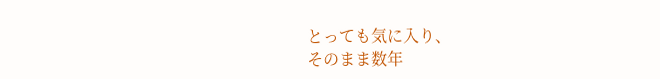とっても気に入り、
そのまま数年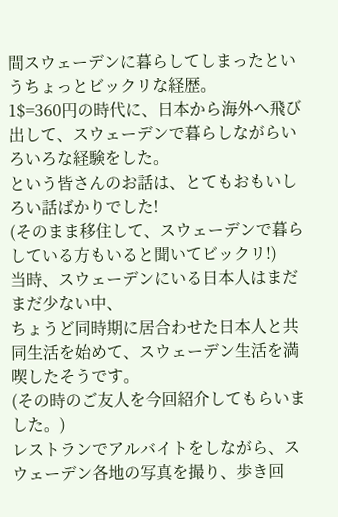間スウェーデンに暮らしてしまったというちょっとビックリな経歴。
1$=360円の時代に、日本から海外へ飛び出して、スウェーデンで暮らしながらいろいろな経験をした。
という皆さんのお話は、とてもおもいしろい話ばかりでした!
(そのまま移住して、スウェーデンで暮らしている方もいると聞いてビックリ!)
当時、スウェーデンにいる日本人はまだまだ少ない中、
ちょうど同時期に居合わせた日本人と共同生活を始めて、スウェーデン生活を満喫したそうです。
(その時のご友人を今回紹介してもらいました。)
レストランでアルバイトをしながら、スウェーデン各地の写真を撮り、歩き回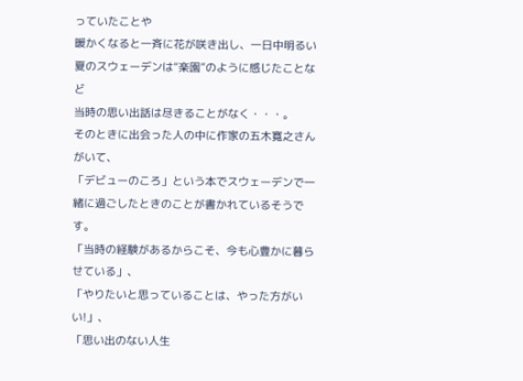っていたことや
暖かくなると一斉に花が咲き出し、一日中明るい夏のスウェーデンは“楽園”のように感じたことなど
当時の思い出話は尽きることがなく・・・。
そのときに出会った人の中に作家の五木寛之さんがいて、
「デビューのころ」という本でスウェーデンで一緒に過ごしたときのことが書かれているそうです。
「当時の経験があるからこそ、今も心豊かに暮らせている」、
「やりたいと思っていることは、やった方がいい!」、
「思い出のない人生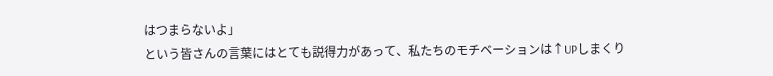はつまらないよ」
という皆さんの言葉にはとても説得力があって、私たちのモチベーションは↑UPしまくり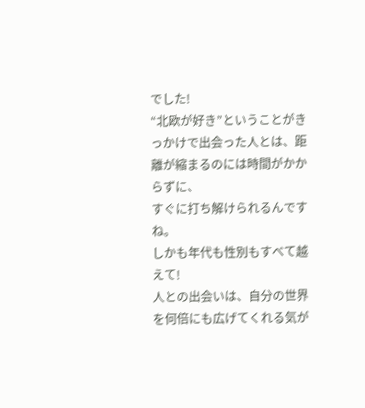でした!
“北欧が好き”ということがきっかけで出会った人とは、距離が縮まるのには時間がかからずに、
すぐに打ち解けられるんですね。
しかも年代も性別もすべて越えて!
人との出会いは、自分の世界を何倍にも広げてくれる気が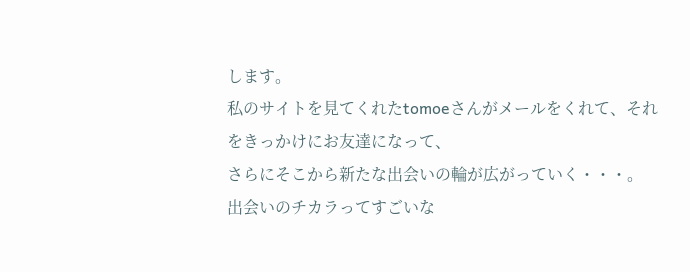します。
私のサイトを見てくれたtomoeさんがメールをくれて、それをきっかけにお友達になって、
さらにそこから新たな出会いの輪が広がっていく・・・。
出会いのチカラってすごいな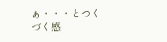ぁ・・・とつくづく感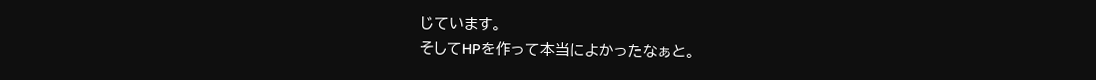じています。
そしてHPを作って本当によかったなぁと。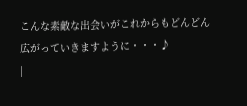こんな素敵な出会いがこれからもどんどん広がっていきますように・・・♪
|